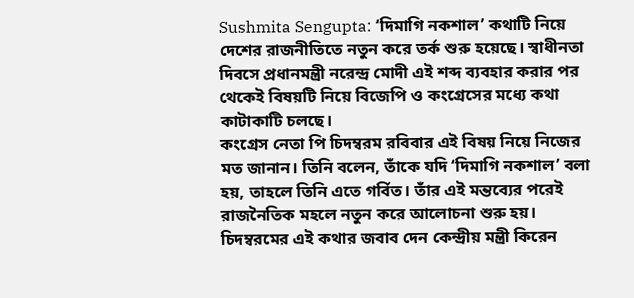Sushmita Sengupta: ‘দিমাগি নকশাল’ কথাটি নিয়ে দেশের রাজনীতিতে নতুন করে তর্ক শুরু হয়েছে। স্বাধীনতা দিবসে প্রধানমন্ত্রী নরেন্দ্র মোদী এই শব্দ ব্যবহার করার পর থেকেই বিষয়টি নিয়ে বিজেপি ও কংগ্রেসের মধ্যে কথা কাটাকাটি চলছে।
কংগ্রেস নেতা পি চিদম্বরম রবিবার এই বিষয় নিয়ে নিজের মত জানান। তিনি বলেন, তাঁকে যদি ‘দিমাগি নকশাল’ বলা হয়, তাহলে তিনি এতে গর্বিত। তাঁর এই মন্তব্যের পরেই রাজনৈতিক মহলে নতুন করে আলোচনা শুরু হয়।
চিদম্বরমের এই কথার জবাব দেন কেন্দ্রীয় মন্ত্রী কিরেন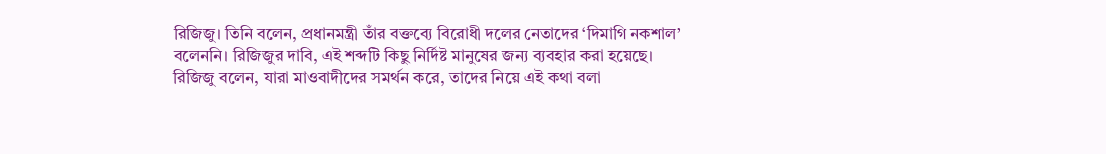রিজিজু। তিনি বলেন, প্রধানমন্ত্রী তাঁর বক্তব্যে বিরোধী দলের নেতাদের ‘দিমাগি নকশাল’ বলেননি। রিজিজুর দাবি, এই শব্দটি কিছু নির্দিষ্ট মানুষের জন্য ব্যবহার করা হয়েছে।
রিজিজু বলেন, যারা মাওবাদীদের সমর্থন করে, তাদের নিয়ে এই কথা বলা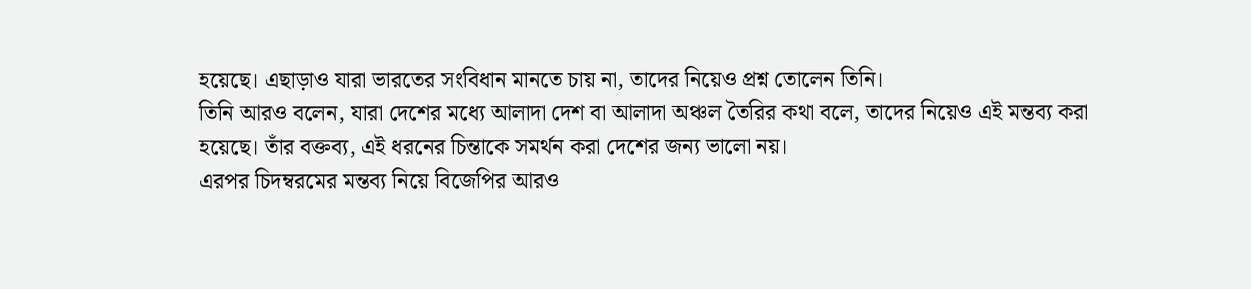হয়েছে। এছাড়াও যারা ভারতের সংবিধান মানতে চায় না, তাদের নিয়েও প্রশ্ন তোলেন তিনি।
তিনি আরও বলেন, যারা দেশের মধ্যে আলাদা দেশ বা আলাদা অঞ্চল তৈরির কথা বলে, তাদের নিয়েও এই মন্তব্য করা হয়েছে। তাঁর বক্তব্য, এই ধরনের চিন্তাকে সমর্থন করা দেশের জন্য ভালো নয়।
এরপর চিদম্বরমের মন্তব্য নিয়ে বিজেপির আরও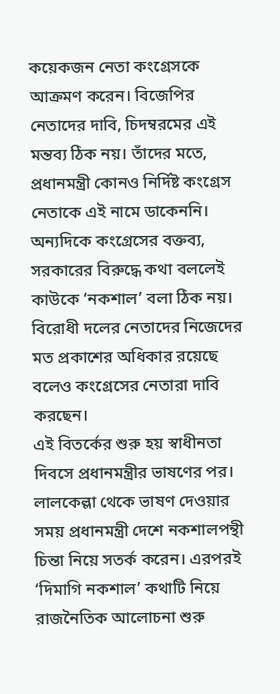কয়েকজন নেতা কংগ্রেসকে আক্রমণ করেন। বিজেপির নেতাদের দাবি, চিদম্বরমের এই মন্তব্য ঠিক নয়। তাঁদের মতে, প্রধানমন্ত্রী কোনও নির্দিষ্ট কংগ্রেস নেতাকে এই নামে ডাকেননি।
অন্যদিকে কংগ্রেসের বক্তব্য, সরকারের বিরুদ্ধে কথা বললেই কাউকে ‘নকশাল’ বলা ঠিক নয়। বিরোধী দলের নেতাদের নিজেদের মত প্রকাশের অধিকার রয়েছে বলেও কংগ্রেসের নেতারা দাবি করছেন।
এই বিতর্কের শুরু হয় স্বাধীনতা দিবসে প্রধানমন্ত্রীর ভাষণের পর। লালকেল্লা থেকে ভাষণ দেওয়ার সময় প্রধানমন্ত্রী দেশে নকশালপন্থী চিন্তা নিয়ে সতর্ক করেন। এরপরই ‘দিমাগি নকশাল’ কথাটি নিয়ে রাজনৈতিক আলোচনা শুরু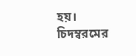হয়।
চিদম্বরমের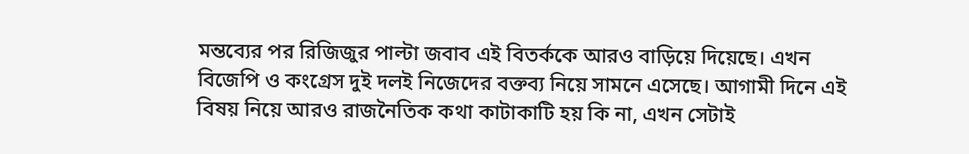মন্তব্যের পর রিজিজুর পাল্টা জবাব এই বিতর্ককে আরও বাড়িয়ে দিয়েছে। এখন বিজেপি ও কংগ্রেস দুই দলই নিজেদের বক্তব্য নিয়ে সামনে এসেছে। আগামী দিনে এই বিষয় নিয়ে আরও রাজনৈতিক কথা কাটাকাটি হয় কি না, এখন সেটাই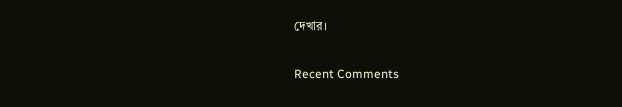দেখার।

Recent Comments